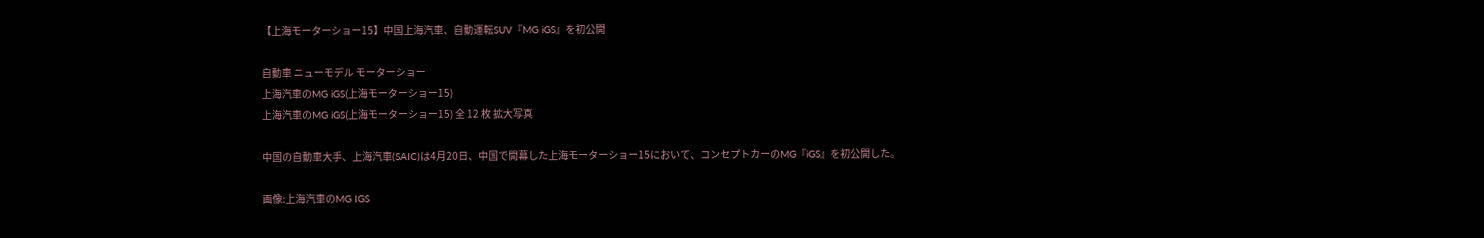【上海モーターショー15】中国上海汽車、自動運転SUV『MG iGS』を初公開

自動車 ニューモデル モーターショー
上海汽車のMG iGS(上海モーターショー15)
上海汽車のMG iGS(上海モーターショー15) 全 12 枚 拡大写真

中国の自動車大手、上海汽車(SAIC)は4月20日、中国で開幕した上海モーターショー15において、コンセプトカーのMG『iGS』を初公開した。

画像:上海汽車のMG IGS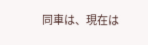同車は、現在は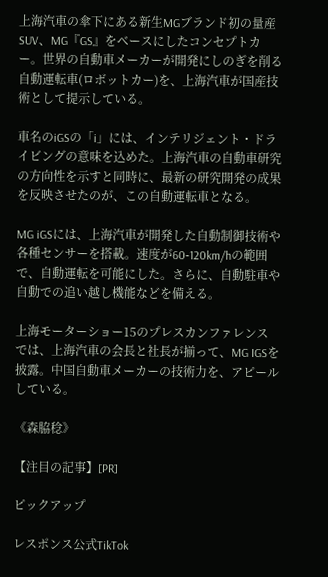上海汽車の傘下にある新生MGブランド初の量産SUV、MG『GS』をベースにしたコンセプトカー。世界の自動車メーカーが開発にしのぎを削る自動運転車(ロボットカー)を、上海汽車が国産技術として提示している。

車名のiGSの「i」には、インテリジェント・ドライビングの意味を込めた。上海汽車の自動車研究の方向性を示すと同時に、最新の研究開発の成果を反映させたのが、この自動運転車となる。

MG iGSには、上海汽車が開発した自動制御技術や各種センサーを搭載。速度が60‐120km/hの範囲で、自動運転を可能にした。さらに、自動駐車や自動での追い越し機能などを備える。

上海モーターショー15のプレスカンファレンスでは、上海汽車の会長と社長が揃って、MG IGSを披露。中国自動車メーカーの技術力を、アピールしている。

《森脇稔》

【注目の記事】[PR]

ピックアップ

レスポンス公式TikTok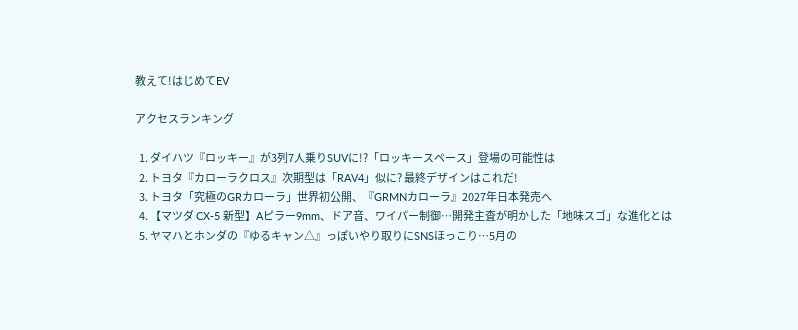教えて!はじめてEV

アクセスランキング

  1. ダイハツ『ロッキー』が3列7人乗りSUVに!?「ロッキースペース」登場の可能性は
  2. トヨタ『カローラクロス』次期型は「RAV4」似に? 最終デザインはこれだ!
  3. トヨタ「究極のGRカローラ」世界初公開、『GRMNカローラ』2027年日本発売へ
  4. 【マツダ CX-5 新型】Aピラー9mm、ドア音、ワイパー制御…開発主査が明かした「地味スゴ」な進化とは
  5. ヤマハとホンダの『ゆるキャン△』っぽいやり取りにSNSほっこり…5月の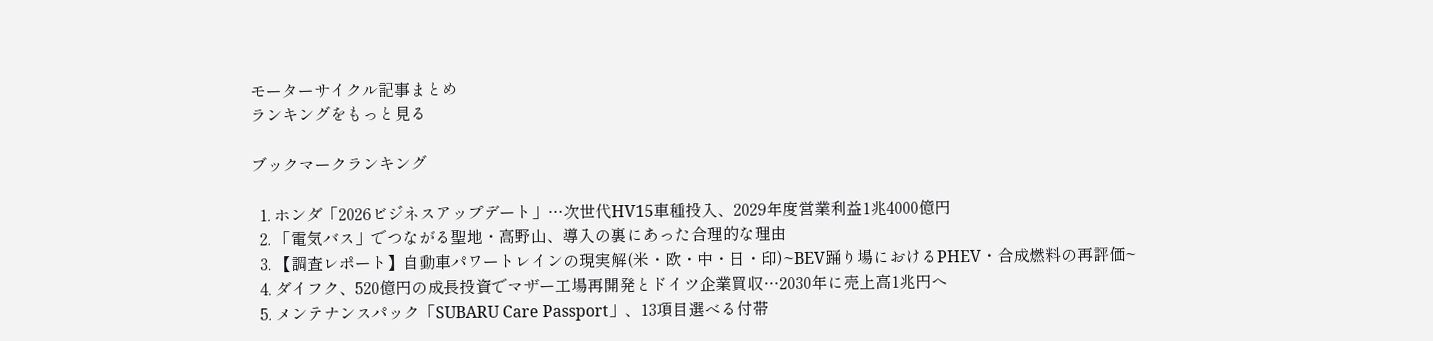モーターサイクル記事まとめ
ランキングをもっと見る

ブックマークランキング

  1. ホンダ「2026ビジネスアップデート」…次世代HV15車種投入、2029年度営業利益1兆4000億円
  2. 「電気バス」でつながる聖地・高野山、導入の裏にあった合理的な理由
  3. 【調査レポート】自動車パワートレインの現実解(米・欧・中・日・印)~BEV踊り場におけるPHEV・合成燃料の再評価~
  4. ダイフク、520億円の成長投資でマザー工場再開発とドイツ企業買収…2030年に売上高1兆円へ
  5. メンテナンスパック「SUBARU Care Passport」、13項目選べる付帯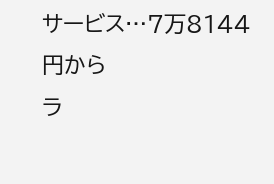サービス…7万8144円から
ラ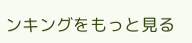ンキングをもっと見る